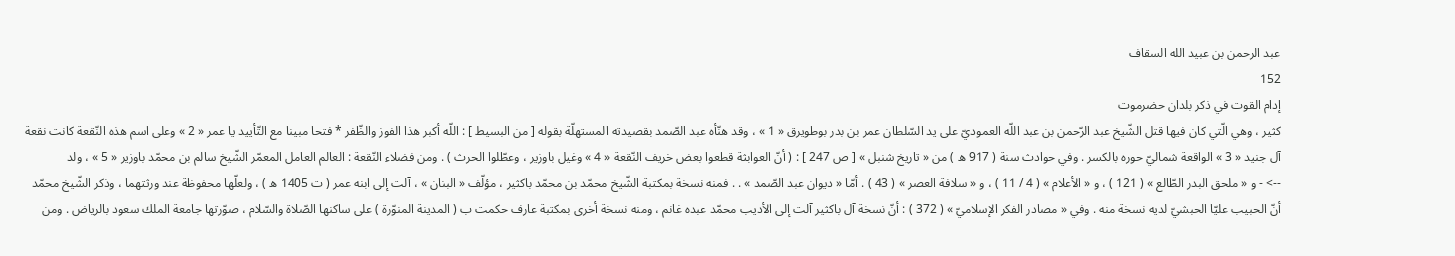عبد الرحمن بن عبيد الله السقاف
152
إدام القوت في ذكر بلدان حضرموت
كثير ، وهي الّتي كان فيها قتل الشّيخ عبد الرّحمن بن عبد اللّه العموديّ على يد السّلطان عمر بن بدر بوطويرق « 1 » ، وقد هنّأه عبد الصّمد بقصيدته المستهلّة بقوله [ من البسيط ] : اللّه أكبر هذا الفوز والظّفر * فتحا مبينا مع التّأييد يا عمر « 2 » وعلى اسم هذه النّقعة كانت نقعة آل جنيد « 3 » الواقعة شماليّ حوره بالكسر . وفي حوادث سنة ( 917 ه ) من « تاريخ شنبل » [ ص 247 ] : ( أنّ العوابثة قطعوا بعض خريف النّقعة « 4 » وغيل باوزير ، وعطّلوا الحرث ) . ومن فضلاء النّقعة : العالم العامل المعمّر الشّيخ سالم بن محمّد باوزير « 5 » ، ولد
--> - و « ملحق البدر الطّالع » ( 121 ) ، و « الأعلام » ( 4 / 11 ) ، و « سلافة العصر » ( 43 ) . أمّا « ديوان عبد الصّمد » . . فمنه نسخة بمكتبة الشّيخ محمّد بن محمّد باكثير ، مؤلّف « البنان » ، آلت إلى ابنه عمر ( ت 1405 ه ) ، ولعلّها محفوظة عند ورثتهما ، وذكر الشّيخ محمّد أنّ الحبيب عليّا الحبشيّ لديه نسخة منه . وفي « مصادر الفكر الإسلاميّ » ( 372 ) : أنّ نسخة آل باكثير آلت إلى الأديب محمّد عبده غانم ، ومنه نسخة أخرى بمكتبة عارف حكمت ب ( المدينة المنوّرة ) على ساكنها الصّلاة والسّلام ، صوّرتها جامعة الملك سعود بالرياض . ومن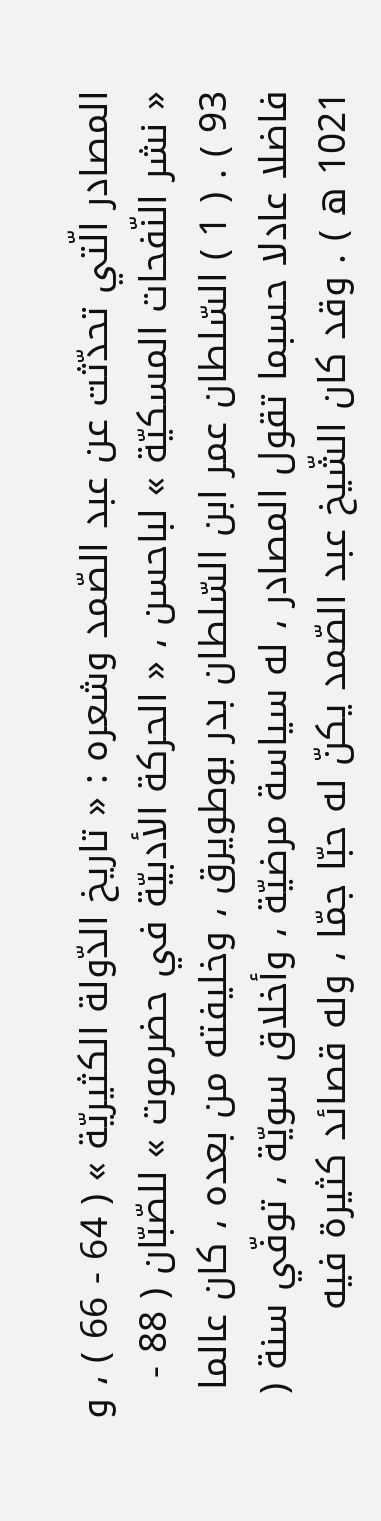المصادر الّتي تحدّثت عن عبد الصّمد وشعره : « تاريخ الدّولة الكثيريّة » ( 64 - 66 ) ، و « نشر النّفحات المسكيّة » لباحسن ، « الحركة الأدبيّة في حضرموت » للصّبّان ( 88 - 93 ) . ( 1 ) السّلطان عمر ابن السّلطان بدر بوطويرق ، وخليفته من بعده ، كان عالما فاضلا عادلا حسبما تقول المصادر ، له سياسة مرضيّة ، وأخلاق سويّة ، توفّي سنة ( 1021 ه ) . وقد كان الشّيخ عبد الصّمد يكنّ له حبّا جمّا ، وله قصائد كثيرة فيه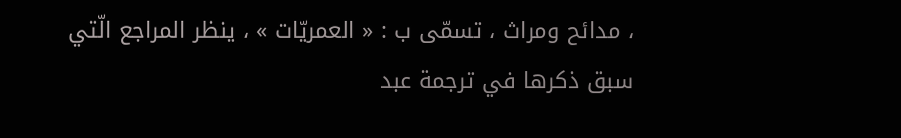، مدائح ومراث ، تسمّى ب : « العمريّات » ، ينظر المراجع الّتي سبق ذكرها في ترجمة عبد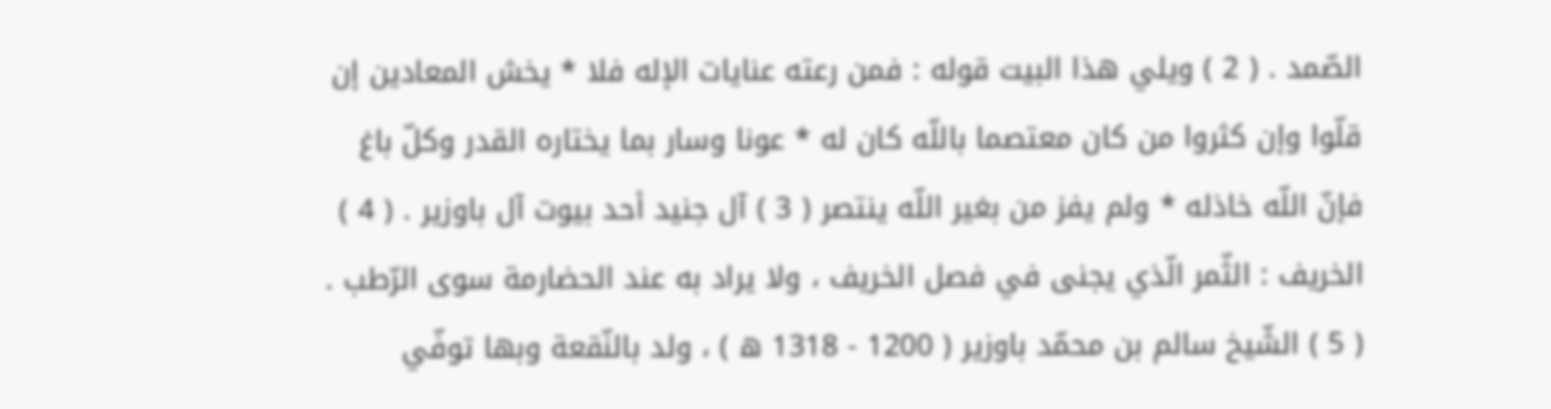الصّمد . ( 2 ) ويلي هذا البيت قوله : فمن رعته عنايات الإله فلا * يخش المعادين إن قلّوا وإن كثروا من كان معتصما باللّه كان له * عونا وسار بما يختاره القدر وكلّ باغ فإنّ اللّه خاذله * ولم يفز من بغير اللّه ينتصر ( 3 ) آل جنيد أحد بيوت آل باوزير . ( 4 ) الخريف : الثّمر الّذي يجنى في فصل الخريف ، ولا يراد به عند الحضارمة سوى الرّطب . ( 5 ) الشّيخ سالم بن محمّد باوزير ( 1200 - 1318 ه ) ، ولد بالنّقعة وبها توفّي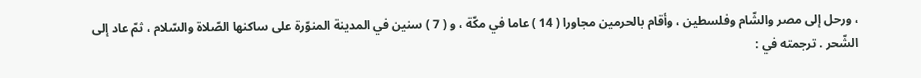، ورحل إلى مصر والشّام وفلسطين ، وأقام بالحرمين مجاورا ( 14 ) عاما في مكّة ، و ( 7 ) سنين في المدينة المنوّرة على ساكنها الصّلاة والسّلام ، ثمّ عاد إلى الشّحر . ترجمته في :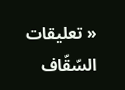« تعليقات السّقّاف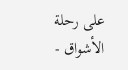على رحلة الأشواق -